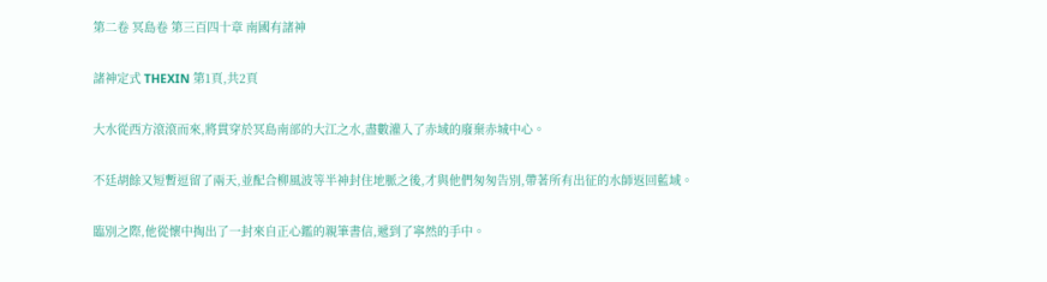第二卷 冥島卷 第三百四十章 南國有諸神

諸神定式 THEXIN 第1頁,共2頁

大水從西方滾滾而來,將貫穿於冥島南部的大江之水,盡數灌入了赤域的廢棄赤城中心。

不廷胡餘又短暫逗留了兩天,並配合柳風波等半神封住地脈之後,才與他們匆匆告別,帶著所有出征的水師返回藍域。

臨別之際,他從懷中掏出了一封來自正心鑑的親筆書信,遞到了寧然的手中。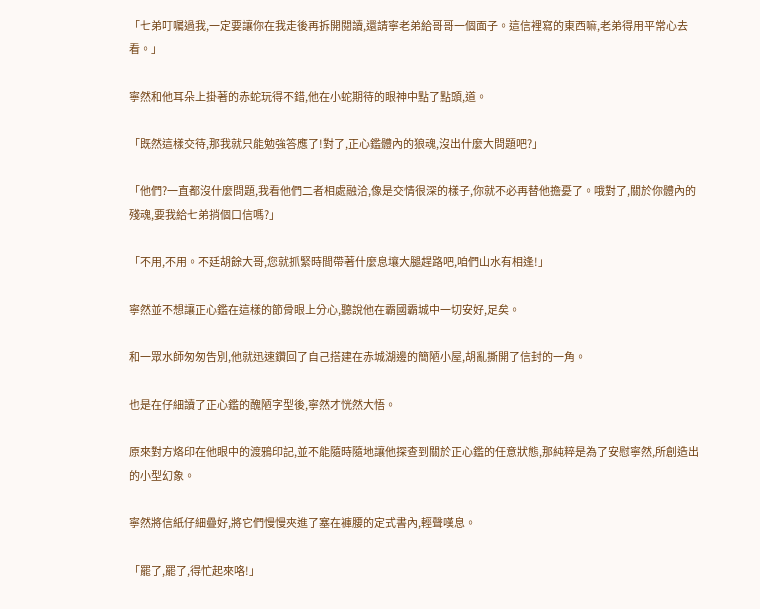「七弟叮囑過我,一定要讓你在我走後再拆開閱讀,還請寧老弟給哥哥一個面子。這信裡寫的東西嘛,老弟得用平常心去看。」

寧然和他耳朵上掛著的赤蛇玩得不錯,他在小蛇期待的眼神中點了點頭,道。

「既然這樣交待,那我就只能勉強答應了!對了,正心鑑體內的狼魂,沒出什麼大問題吧?」

「他們?一直都沒什麼問題,我看他們二者相處融洽,像是交情很深的樣子,你就不必再替他擔憂了。哦對了,關於你體內的殘魂,要我給七弟捎個口信嗎?」

「不用,不用。不廷胡餘大哥,您就抓緊時間帶著什麼息壤大腿趕路吧,咱們山水有相逢!」

寧然並不想讓正心鑑在這樣的節骨眼上分心,聽說他在霸國霸城中一切安好,足矣。

和一眾水師匆匆告別,他就迅速鑽回了自己搭建在赤城湖邊的簡陋小屋,胡亂撕開了信封的一角。

也是在仔細讀了正心鑑的醜陋字型後,寧然才恍然大悟。

原來對方烙印在他眼中的渡鴉印記,並不能隨時隨地讓他探查到關於正心鑑的任意狀態,那純粹是為了安慰寧然,所創造出的小型幻象。

寧然將信紙仔細疊好,將它們慢慢夾進了塞在褲腰的定式書內,輕聲嘆息。

「罷了,罷了,得忙起來咯!」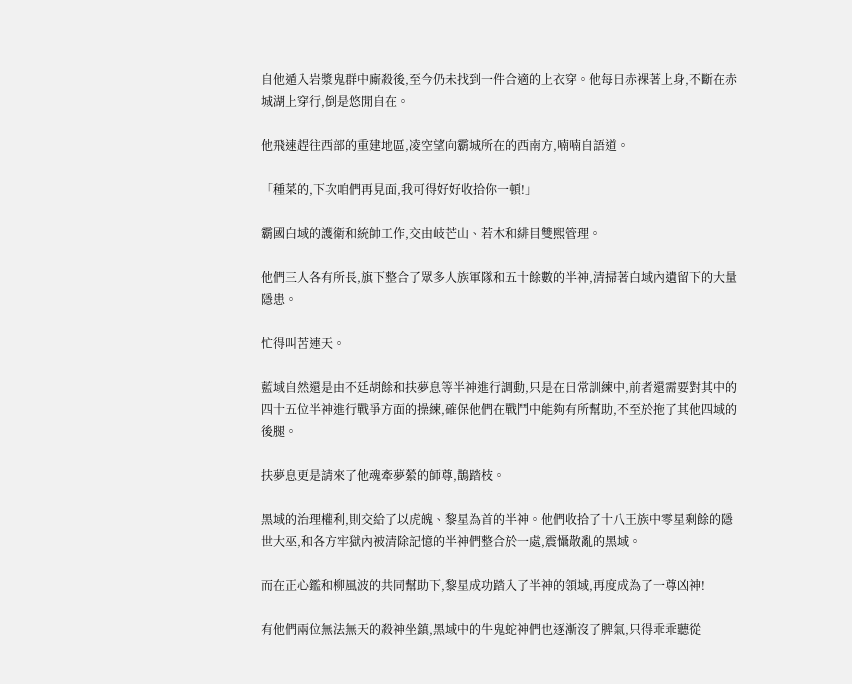自他遁入岩漿鬼群中廝殺後,至今仍未找到一件合適的上衣穿。他每日赤裸著上身,不斷在赤城湖上穿行,倒是悠閒自在。

他飛速趕往西部的重建地區,凌空望向霸城所在的西南方,喃喃自語道。

「種菜的,下次咱們再見面,我可得好好收拾你一頓!」

霸國白域的護衛和統帥工作,交由岐芒山、若木和緋目雙熙管理。

他們三人各有所長,旗下整合了眾多人族軍隊和五十餘數的半神,清掃著白域內遺留下的大量隱患。

忙得叫苦連天。

藍域自然還是由不廷胡餘和扶夢息等半神進行調動,只是在日常訓練中,前者還需要對其中的四十五位半神進行戰爭方面的操練,確保他們在戰鬥中能夠有所幫助,不至於拖了其他四域的後腿。

扶夢息更是請來了他魂牽夢縈的師尊,鵲踏枝。

黑域的治理權利,則交給了以虎魄、黎星為首的半神。他們收拾了十八王族中零星剩餘的隱世大巫,和各方牢獄內被清除記憶的半神們整合於一處,震懾散亂的黑域。

而在正心鑑和柳風波的共同幫助下,黎星成功踏入了半神的領域,再度成為了一尊凶神!

有他們兩位無法無天的殺神坐鎮,黑域中的牛鬼蛇神們也逐漸沒了脾氣,只得乖乖聽從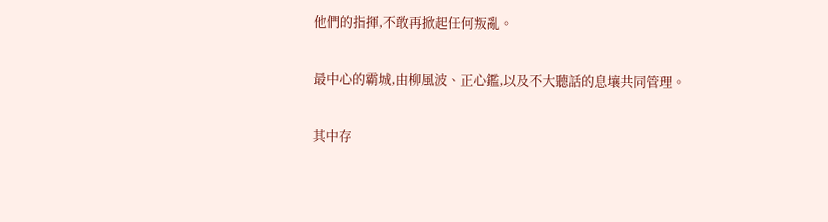他們的指揮,不敢再掀起任何叛亂。

最中心的霸城,由柳風波、正心鑑,以及不大聽話的息壤共同管理。

其中存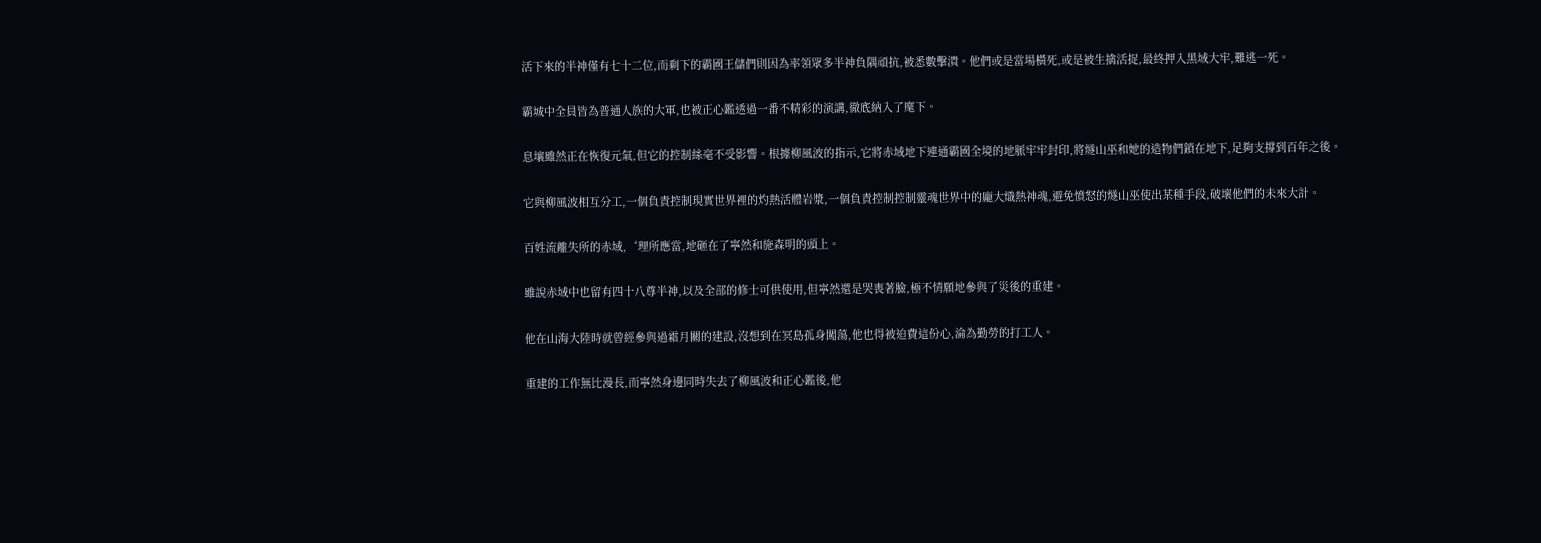活下來的半神僅有七十二位,而剩下的霸國王儲們則因為率領眾多半神負隅頑抗,被悉數擊潰。他們或是當場橫死,或是被生擒活捉,最終押入黑域大牢,難逃一死。

霸城中全員皆為普通人族的大軍,也被正心鑑透過一番不精彩的演講,徹底納入了麾下。

息壤雖然正在恢復元氣,但它的控制絲毫不受影響。根據柳風波的指示,它將赤域地下連通霸國全境的地脈牢牢封印,將燧山巫和她的造物們鎖在地下,足夠支撐到百年之後。

它與柳風波相互分工,一個負責控制現實世界裡的灼熱活體岩漿,一個負責控制控制靈魂世界中的龐大熾熱神魂,避免憤怒的燧山巫使出某種手段,破壞他們的未來大計。

百姓流離失所的赤域,‘理所應當,地砸在了寧然和施森明的頭上。

雖說赤域中也留有四十八尊半神,以及全部的修士可供使用,但寧然還是哭喪著臉,極不情願地參與了災後的重建。

他在山海大陸時就曾經參與過霜月關的建設,沒想到在冥島孤身闖蕩,他也得被迫費這份心,淪為勤勞的打工人。

重建的工作無比漫長,而寧然身邊同時失去了柳風波和正心鑑後,他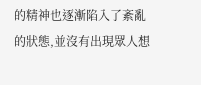的精神也逐漸陷入了紊亂的狀態,並沒有出現眾人想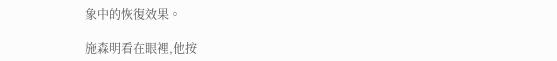象中的恢復效果。

施森明看在眼裡,他按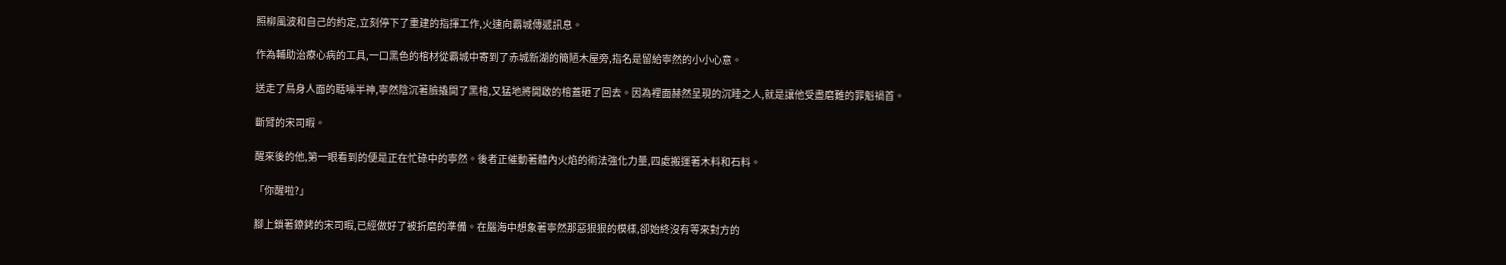照柳風波和自己的約定,立刻停下了重建的指揮工作,火速向霸城傳遞訊息。

作為輔助治療心病的工具,一口黑色的棺材從霸城中寄到了赤城新湖的簡陋木屋旁,指名是留給寧然的小小心意。

送走了鳥身人面的聒噪半神,寧然陰沉著臉撬開了黑棺,又猛地將開啟的棺蓋砸了回去。因為裡面赫然呈現的沉睡之人,就是讓他受盡磨難的罪魁禍首。

斷臂的宋司暇。

醒來後的他,第一眼看到的便是正在忙碌中的寧然。後者正催動著體內火焰的術法強化力量,四處搬運著木料和石料。

「你醒啦?」

腳上鎖著鐐銬的宋司暇,已經做好了被折磨的準備。在腦海中想象著寧然那惡狠狠的模樣,卻始終沒有等來對方的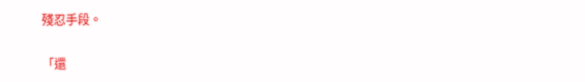殘忍手段。

「還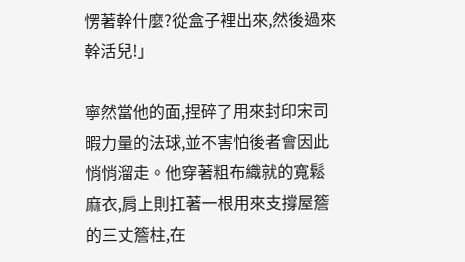愣著幹什麼?從盒子裡出來,然後過來幹活兒!」

寧然當他的面,捏碎了用來封印宋司暇力量的法球,並不害怕後者會因此悄悄溜走。他穿著粗布織就的寬鬆麻衣,肩上則扛著一根用來支撐屋簷的三丈簷柱,在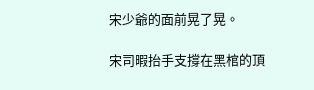宋少爺的面前晃了晃。

宋司暇抬手支撐在黑棺的頂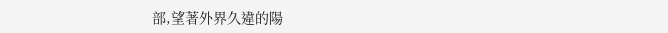部,望著外界久違的陽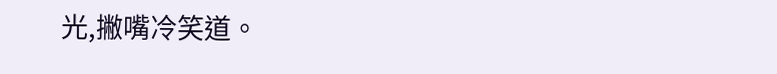光,撇嘴冷笑道。